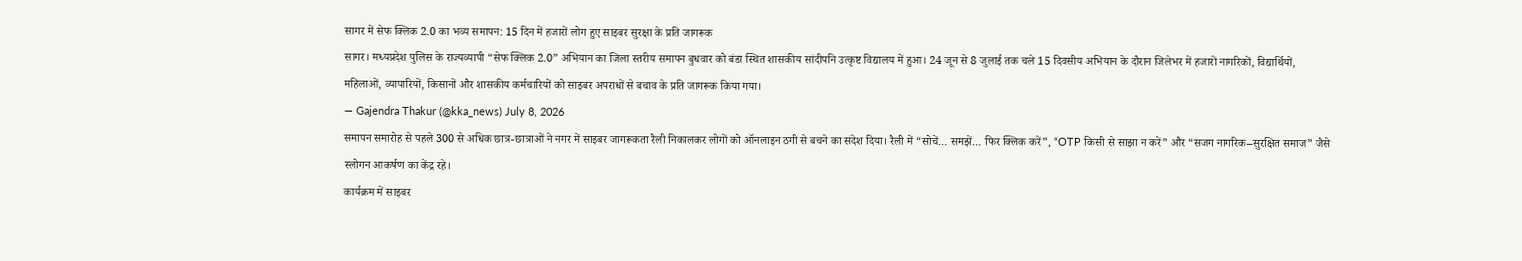सागर में सेफ क्लिक 2.0 का भव्य समापन: 15 दिन में हजारों लोग हुए साइबर सुरक्षा के प्रति जागरूक
सागर। मध्यप्रदेश पुलिस के राज्यव्यापी “सेफ क्लिक 2.0” अभियान का जिला स्तरीय समापन बुधवार को बंडा स्थित शासकीय सांदीपनि उत्कृष्ट विद्यालय में हुआ। 24 जून से 8 जुलाई तक चले 15 दिवसीय अभियान के दौरान जिलेभर में हजारों नागरिकों, विद्यार्थियों, महिलाओं, व्यापारियों, किसानों और शासकीय कर्मचारियों को साइबर अपराधों से बचाव के प्रति जागरूक किया गया।
— Gajendra Thakur (@kka_news) July 8, 2026
समापन समारोह से पहले 300 से अधिक छात्र-छात्राओं ने नगर में साइबर जागरूकता रैली निकालकर लोगों को ऑनलाइन ठगी से बचने का संदेश दिया। रैली में “सोचें… समझें… फिर क्लिक करें”, “OTP किसी से साझा न करें” और “सजग नागरिक–सुरक्षित समाज” जैसे स्लोगन आकर्षण का केंद्र रहे।
कार्यक्रम में साइबर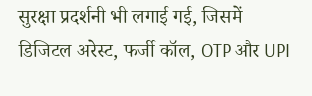सुरक्षा प्रदर्शनी भी लगाई गई, जिसमें डिजिटल अरेस्ट, फर्जी कॉल, OTP और UPI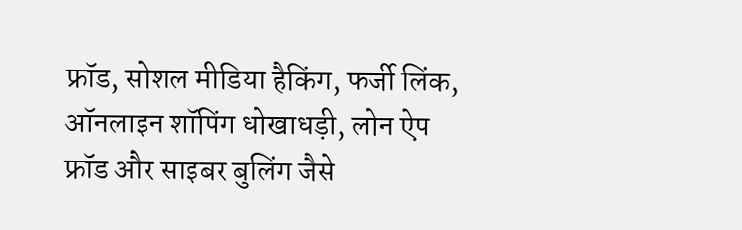फ्रॉड, सोशल मीडिया हैकिंग, फर्जी लिंक, ऑनलाइन शॉपिंग धोखाधड़ी, लोन ऐप फ्रॉड और साइबर बुलिंग जैसे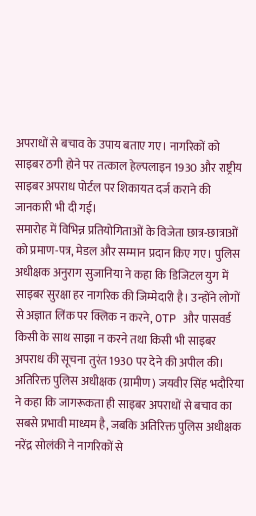अपराधों से बचाव के उपाय बताए गए। नागरिकों को साइबर ठगी होने पर तत्काल हेल्पलाइन 1930 और राष्ट्रीय साइबर अपराध पोर्टल पर शिकायत दर्ज कराने की जानकारी भी दी गई।
समारोह में विभिन्न प्रतियोगिताओं के विजेता छात्र-छात्राओं को प्रमाण-पत्र, मेडल और सम्मान प्रदान किए गए। पुलिस अधीक्षक अनुराग सुजानिया ने कहा कि डिजिटल युग में साइबर सुरक्षा हर नागरिक की जिम्मेदारी है। उन्होंने लोगों से अज्ञात लिंक पर क्लिक न करने, OTP और पासवर्ड किसी के साथ साझा न करने तथा किसी भी साइबर अपराध की सूचना तुरंत 1930 पर देने की अपील की।
अतिरिक्त पुलिस अधीक्षक (ग्रामीण) जयवीर सिंह भदौरिया ने कहा कि जागरूकता ही साइबर अपराधों से बचाव का सबसे प्रभावी माध्यम है, जबकि अतिरिक्त पुलिस अधीक्षक नरेंद्र सोलंकी ने नागरिकों से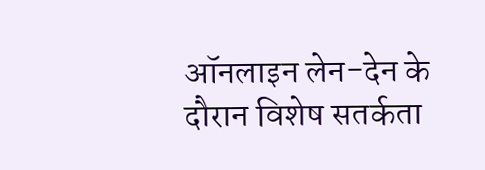ऑनलाइन लेन-देन के दौरान विशेष सतर्कता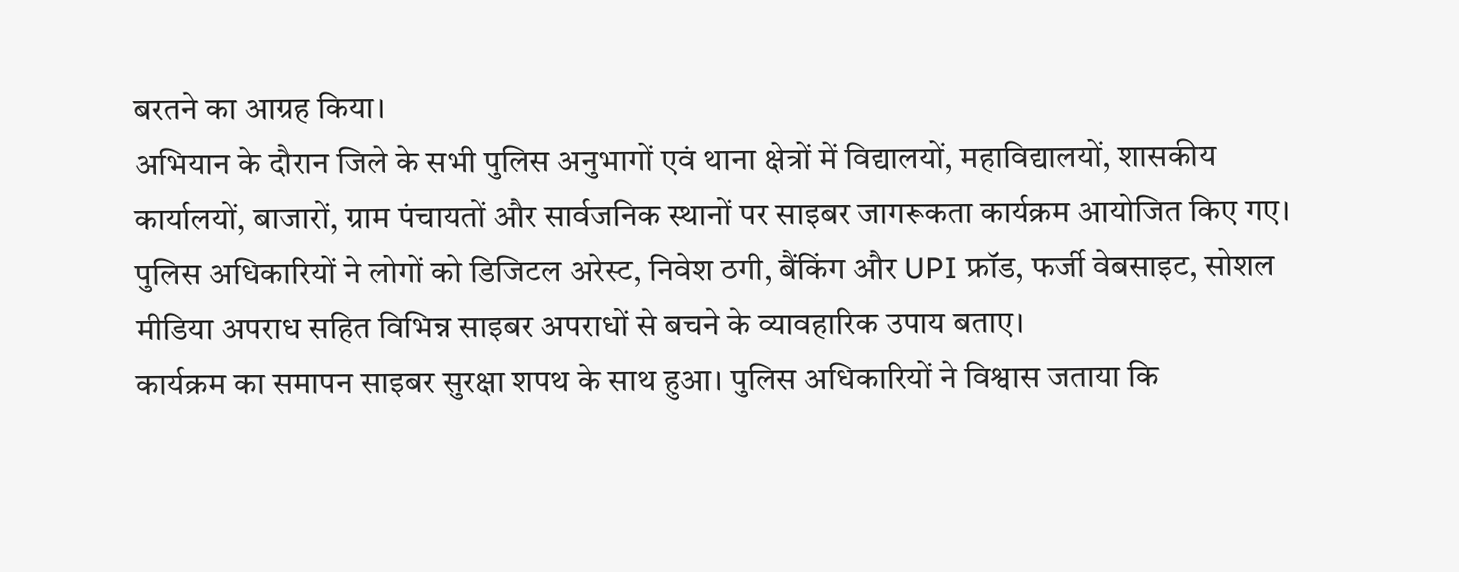बरतने का आग्रह किया।
अभियान के दौरान जिले के सभी पुलिस अनुभागों एवं थाना क्षेत्रों में विद्यालयों, महाविद्यालयों, शासकीय कार्यालयों, बाजारों, ग्राम पंचायतों और सार्वजनिक स्थानों पर साइबर जागरूकता कार्यक्रम आयोजित किए गए। पुलिस अधिकारियों ने लोगों को डिजिटल अरेस्ट, निवेश ठगी, बैंकिंग और UPI फ्रॉड, फर्जी वेबसाइट, सोशल मीडिया अपराध सहित विभिन्न साइबर अपराधों से बचने के व्यावहारिक उपाय बताए।
कार्यक्रम का समापन साइबर सुरक्षा शपथ के साथ हुआ। पुलिस अधिकारियों ने विश्वास जताया कि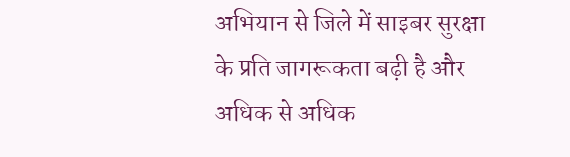अभियान से जिले में साइबर सुरक्षा के प्रति जागरूकता बढ़ी है और अधिक से अधिक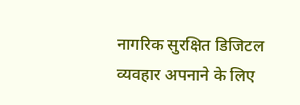नागरिक सुरक्षित डिजिटल व्यवहार अपनाने के लिए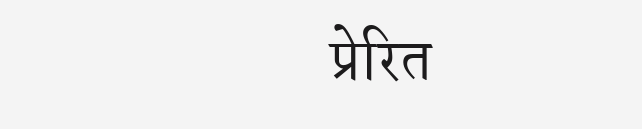प्रेरित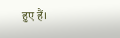हुए हैं।